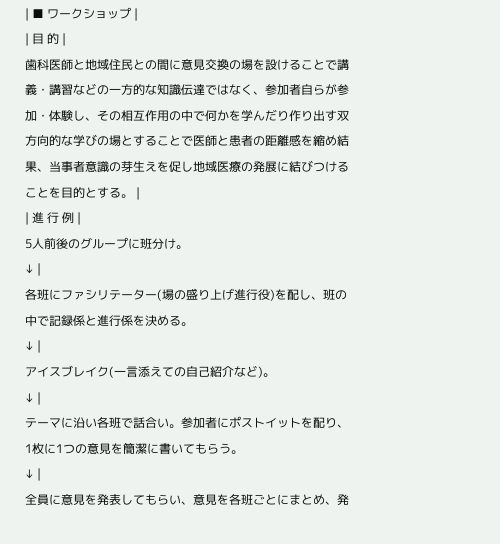| ■ ワークショップ |
| 目 的 |
歯科医師と地域住民との間に意見交換の場を設けることで講義・講習などの一方的な知識伝達ではなく、参加者自らが参加・体験し、その相互作用の中で何かを学んだり作り出す双方向的な学びの場とすることで医師と患者の距離感を縮め結果、当事者意識の芽生えを促し地域医療の発展に結びつけることを目的とする。 |
| 進 行 例 |
5人前後のグループに班分け。
↓ |
各班にファシリテーター(場の盛り上げ進行役)を配し、班の中で記録係と進行係を決める。
↓ |
アイスブレイク(一言添えての自己紹介など)。
↓ |
テーマに沿い各班で話合い。参加者にポストイットを配り、1枚に1つの意見を簡潔に書いてもらう。
↓ |
全員に意見を発表してもらい、意見を各班ごとにまとめ、発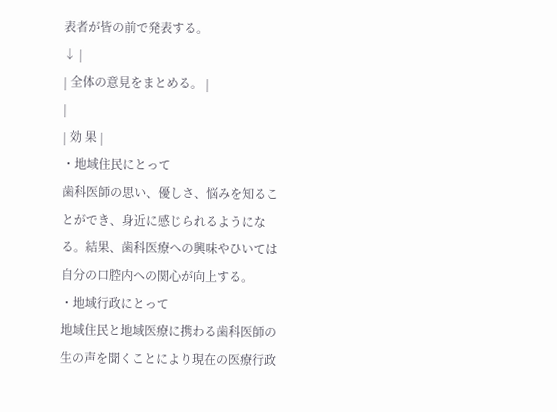表者が皆の前で発表する。
↓ |
| 全体の意見をまとめる。 |
|
| 効 果 |
・地域住民にとって
歯科医師の思い、優しさ、悩みを知ることができ、身近に感じられるようになる。結果、歯科医療への興味やひいては自分の口腔内への関心が向上する。
・地域行政にとって
地域住民と地域医療に携わる歯科医師の生の声を聞くことにより現在の医療行政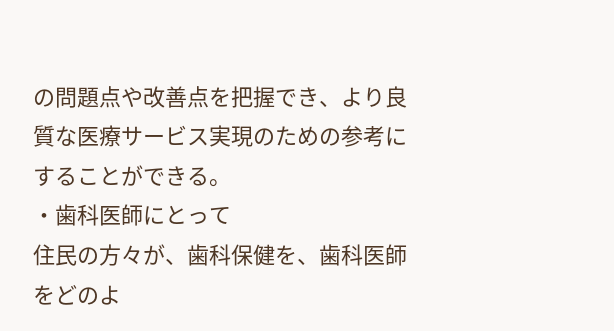の問題点や改善点を把握でき、より良質な医療サービス実現のための参考にすることができる。
・歯科医師にとって
住民の方々が、歯科保健を、歯科医師をどのよ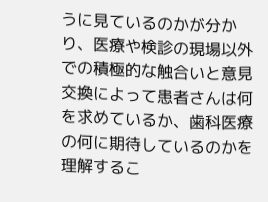うに見ているのかが分かり、医療や検診の現場以外での積極的な触合いと意見交換によって患者さんは何を求めているか、歯科医療の何に期待しているのかを理解するこ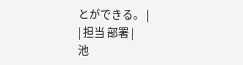とができる。 |
| 担当 部署 |
池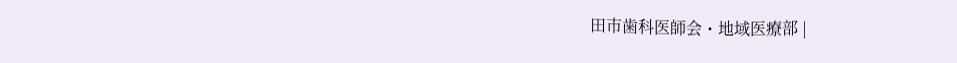田市歯科医師会・地域医療部 |